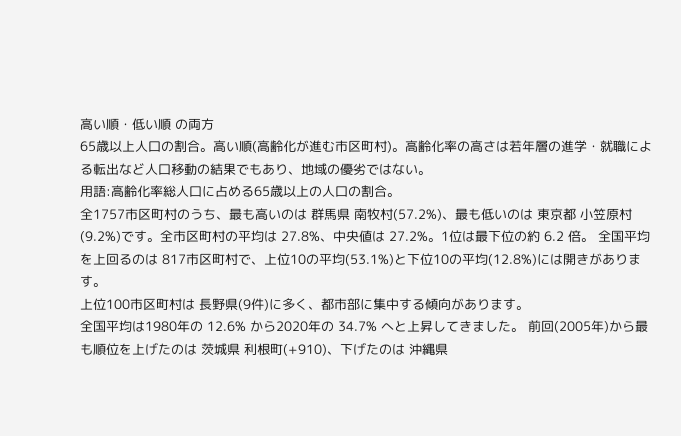高い順・低い順 の両方
65歳以上人口の割合。高い順(高齢化が進む市区町村)。高齢化率の高さは若年層の進学・就職による転出など人口移動の結果でもあり、地域の優劣ではない。
用語:高齢化率総人口に占める65歳以上の人口の割合。
全1757市区町村のうち、最も高いのは 群馬県 南牧村(57.2%)、最も低いのは 東京都 小笠原村(9.2%)です。全市区町村の平均は 27.8%、中央値は 27.2%。1位は最下位の約 6.2 倍。 全国平均を上回るのは 817市区町村で、上位10の平均(53.1%)と下位10の平均(12.8%)には開きがあります。
上位100市区町村は 長野県(9件)に多く、都市部に集中する傾向があります。
全国平均は1980年の 12.6% から2020年の 34.7% へと上昇してきました。 前回(2005年)から最も順位を上げたのは 茨城県 利根町(+910)、下げたのは 沖縄県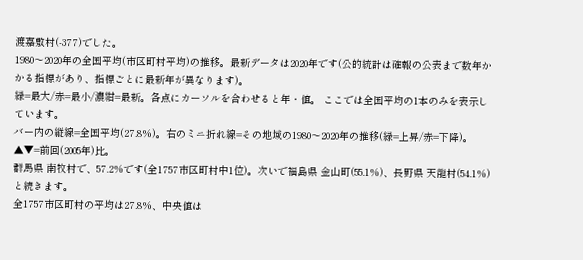渡嘉敷村(-377)でした。
1980〜2020年の全国平均(市区町村平均)の推移。最新データは2020年です(公的統計は確報の公表まで数年かかる指標があり、指標ごとに最新年が異なります)。
緑=最大/赤=最小/濃紺=最新。各点にカーソルを合わせると年・値。 ここでは全国平均の1本のみを表示しています。
バー内の縦線=全国平均(27.8%)。右のミニ折れ線=その地域の1980〜2020年の推移(緑=上昇/赤=下降)。 ▲▼=前回(2005年)比。
群馬県 南牧村で、57.2%です(全1757市区町村中1位)。次いで福島県 金山町(55.1%)、長野県 天龍村(54.1%)と続きます。
全1757市区町村の平均は27.8%、中央値は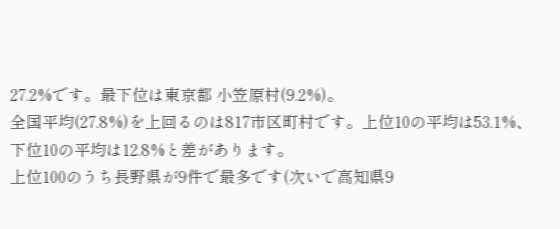27.2%です。最下位は東京都 小笠原村(9.2%)。
全国平均(27.8%)を上回るのは817市区町村です。上位10の平均は53.1%、下位10の平均は12.8%と差があります。
上位100のうち長野県が9件で最多です(次いで高知県9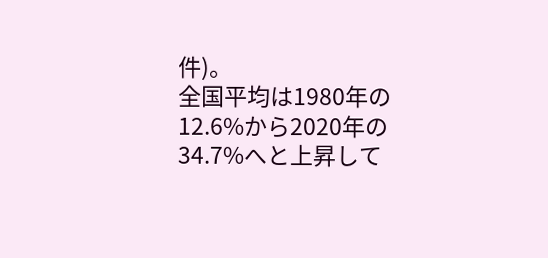件)。
全国平均は1980年の12.6%から2020年の34.7%へと上昇して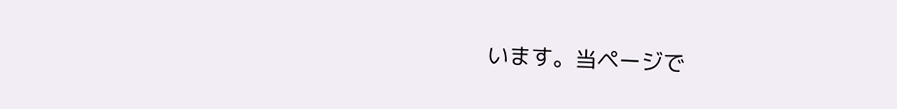います。当ページで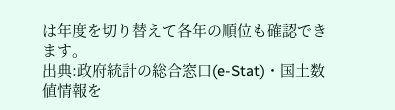は年度を切り替えて各年の順位も確認できます。
出典:政府統計の総合窓口(e-Stat)・国土数値情報を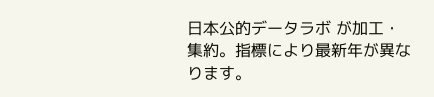日本公的データラボ が加工・集約。指標により最新年が異なります。